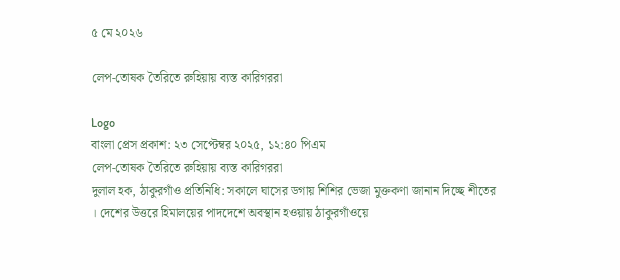৫ মে ২০২৬

লেপ-তোষক তৈরিতে রুহিয়ায় ব্যস্ত কারিগররা

Logo
বাংলা প্রেস প্রকাশ: ২৩ সেপ্টেম্বর ২০২৫, ১২:৪০ পিএম
লেপ-তোষক তৈরিতে রুহিয়ায় ব্যস্ত কারিগররা
দুলাল হক, ঠাকুরগাঁও প্রতিনিধি: সকালে ঘাসের ডগায় শিশির ভেজা মুক্তকণা জানান দিচ্ছে শীতের । দেশের উত্তরে হিমালয়ের পাদদেশে অবস্থান হওয়ায় ঠাকুরগাঁওয়ে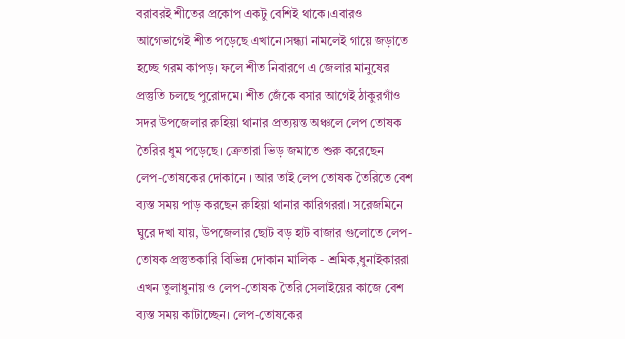বরাবরই শীতের প্রকোপ একটু বেশিই থাকে।এবারও আগেভাগেই শীত পড়েছে এখানে।সন্ধ্যা নামলেই গায়ে জড়াতে হচ্ছে গরম কাপড়। ফলে শীত নিবারণে এ জেলার মানুষের প্রস্তুতি চলছে পুরোদমে। শীত জেঁকে বসার আগেই ঠাকুরগাঁও সদর উপজেলার রুহিয়া থানার প্রত্যয়ন্ত অঞ্চলে লেপ তোষক তৈরির ধুম পড়েছে। ক্রেতারা ভিড় জমাতে শুরু করেছেন লেপ-তোষকের দোকানে । আর তাই লেপ তোষক তৈরিতে বেশ ব্যস্ত সময় পাড় করছেন রুহিয়া থানার কারিগররা। সরেজমিনে ঘুরে দখা যায়, উপজেলার ছোট বড় হাট বাজার গুলোতে লেপ-তোষক প্রস্তুতকারি বিভিন্ন দোকান মালিক - শ্রমিক,ধুনাইকাররা এখন তুলাধুনায় ও লেপ-তোষক তৈরি সেলাইয়ের কাজে বেশ ব্যস্ত সময় কাটাচ্ছেন। লেপ-তোষকের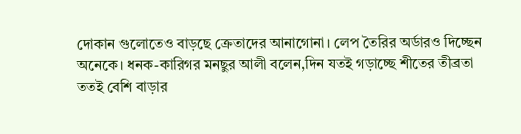দোকান গুলোতেও বাড়ছে ক্রেতাদের আনাগোনা। লেপ তৈরির অর্ডারও দিচ্ছেন অনেকে। ধনক-কারিগর মনছুর আলী বলেন,দিন যতই গড়াচ্ছে শীতের তীব্রতা ততই বেশি বাড়ার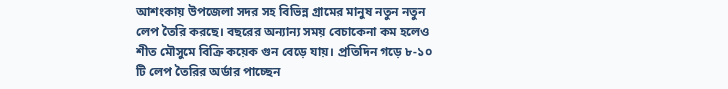আশংকায় উপজেলা সদর সহ বিভিন্ন গ্রামের মানুষ নতুন নতুন লেপ তৈরি করছে। বছরের অন্যান্য সময় বেচাকেনা কম হলেও শীত মৌসুমে বিক্রি কয়েক গুন বেড়ে যায়। প্রতিদিন গড়ে ৮-১০ টি লেপ তৈরির অর্ডার পাচ্ছেন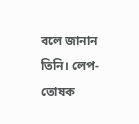বলে জানান তিনি। লেপ-তোষক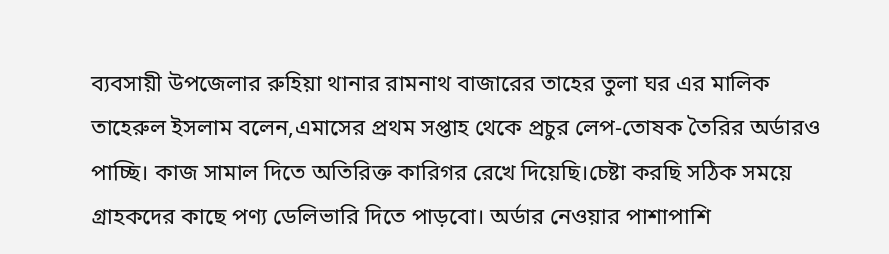ব্যবসায়ী উপজেলার রুহিয়া থানার রামনাথ বাজারের তাহের তুলা ঘর এর মালিক তাহেরুল ইসলাম বলেন,এমাসের প্রথম সপ্তাহ থেকে প্রচুর লেপ-তোষক তৈরির অর্ডারও পাচ্ছি। কাজ সামাল দিতে অতিরিক্ত কারিগর রেখে দিয়েছি।চেষ্টা করছি সঠিক সময়ে গ্রাহকদের কাছে পণ্য ডেলিভারি দিতে পাড়বো। অর্ডার নেওয়ার পাশাপাশি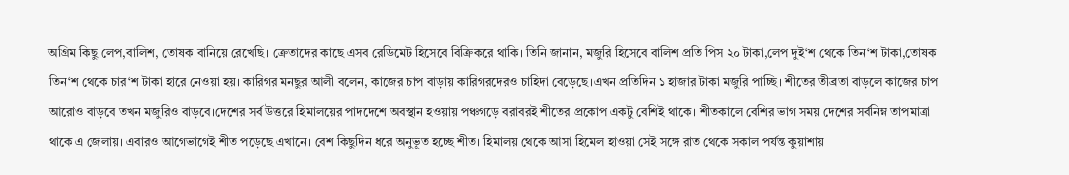অগ্রিম কিছু লেপ,বালিশ, তোষক বানিয়ে রেখেছি। ক্রেতাদের কাছে এসব রেডিমেট হিসেবে বিক্রিকরে থাকি। তিনি জানান, মজুরি হিসেবে বালিশ প্রতি পিস ২০ টাকা,লেপ দুই‘শ থেকে তিন‘শ টাকা,তোষক তিন‘শ থেকে চার‘শ টাকা হারে নেওয়া হয়। কারিগর মনছুর আলী বলেন, কাজের চাপ বাড়ায় কারিগরদেরও চাহিদা বেড়েছে।এখন প্রতিদিন ১ হাজার টাকা মজুরি পাচ্ছি। শীতের তীব্রতা বাড়লে কাজের চাপ আরোও বাড়বে তখন মজুরিও বাড়বে।দেশের সর্ব উত্তরে হিমালয়ের পাদদেশে অবস্থান হওয়ায় পঞ্চগড়ে বরাবরই শীতের প্রকোপ একটু বেশিই থাকে। শীতকালে বেশির ভাগ সময় দেশের সর্বনিম্ন তাপমাত্রা থাকে এ জেলায়। এবারও আগেভাগেই শীত পড়েছে এখানে। বেশ কিছুদিন ধরে অনুভূত হচ্ছে শীত। হিমালয় থেকে আসা হিমেল হাওয়া সেই সঙ্গে রাত থেকে সকাল পর্যন্ত কুয়াশায়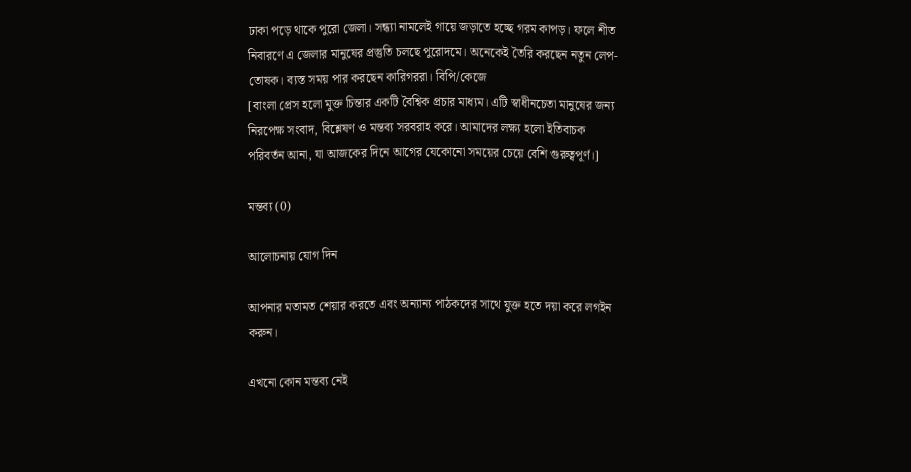ঢাকা পড়ে থাকে পুরো জেলা। সন্ধ্যা নামলেই গায়ে জড়াতে হচ্ছে গরম কাপড়। ফলে শীত নিবারণে এ জেলার মানুষের প্রস্তুতি চলছে পুরোদমে। অনেকেই তৈরি করছেন নতুন লেপ-তোষক। ব্যস্ত সময় পার করছেন কারিগররা। বিপি/কেজে
[বাংলা প্রেস হলো মুক্ত চিন্তার একটি বৈশ্বিক প্রচার মাধ্যম। এটি স্বাধীনচেতা মানুষের জন্য নিরপেক্ষ সংবাদ, বিশ্লেষণ ও মন্তব্য সরবরাহ করে। আমাদের লক্ষ্য হলো ইতিবাচক পরিবর্তন আনা, যা আজকের দিনে আগের যেকোনো সময়ের চেয়ে বেশি গুরুত্বপূর্ণ।]

মন্তব্য (0)

আলোচনায় যোগ দিন

আপনার মতামত শেয়ার করতে এবং অন্যান্য পাঠকদের সাথে যুক্ত হতে দয়া করে লগইন করুন।

এখনো কোন মন্তব্য নেই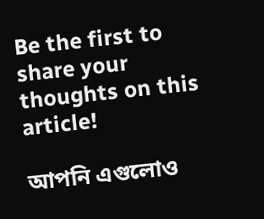Be the first to share your thoughts on this article!

আপনি এগুলোও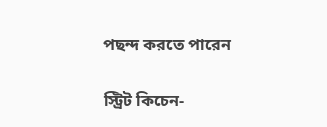পছন্দ করতে পারেন

স্ট্রিট কিচেন-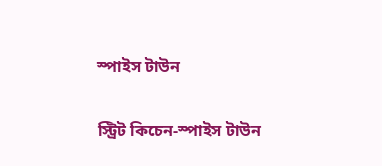স্পাইস টাউন


স্ট্রিট কিচেন-স্পাইস টাউন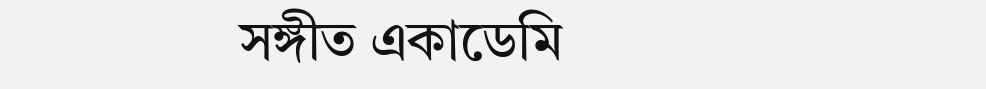সঙ্গীত একাডেমি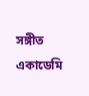সঙ্গীত একাডেমি